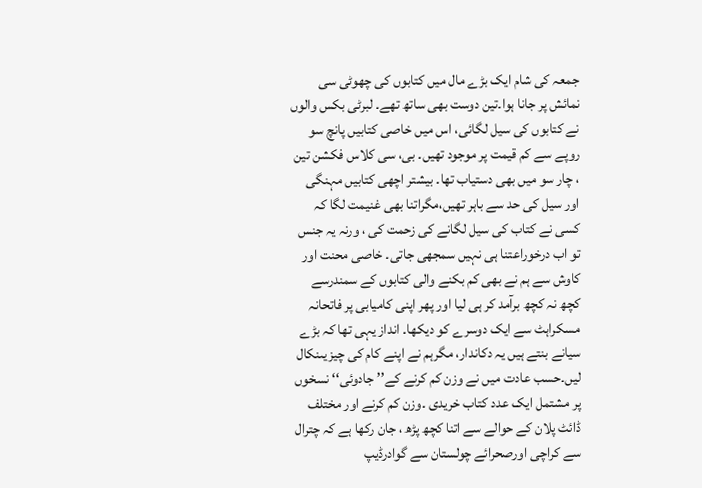جمعہ کی شام ایک بڑے مال میں کتابوں کی چھوٹی سی نمائش پر جانا ہوا۔تین دوست بھی ساتھ تھے۔ لبرٹی بکس والوں نے کتابوں کی سیل لگائی، اس میں خاصی کتابیں پانچ سو روپے سے کم قیمت پر موجود تھیں۔ بی، سی کلاس فکشن تین ، چار سو میں بھی دستیاب تھا۔ بیشتر اچھی کتابیں مہنگی اور سیل کی حد سے باہر تھیں،مگراتنا بھی غنیمت لگا کہ کسی نے کتاب کی سیل لگانے کی زحمت کی ، ورنہ یہ جنس تو اب درخوراعتنا ہی نہیں سمجھی جاتی۔ خاصی محنت اور کاوش سے ہم نے بھی کم بکنے والی کتابوں کے سمندرسے کچھ نہ کچھ برآمد کر ہی لیا اور پھر اپنی کامیابی پر فاتحانہ مسکراہٹ سے ایک دوسرے کو دیکھا۔ انداز یہی تھا کہ بڑے سیانے بنتے ہیں یہ دکاندار، مگرہم نے اپنے کام کی چیزیںنکال لیں۔حسب عادت میں نے وزن کم کرنے کے’’ جادوئی‘‘ نسخوں پر مشتمل ایک عدد کتاب خریدی ۔وزن کم کرنے اور مختلف ڈائٹ پلان کے حوالے سے اتنا کچھ پڑھ ، جان رکھا ہے کہ چترال سے کراچی اورصحرائے چولستان سے گوادرڈیپ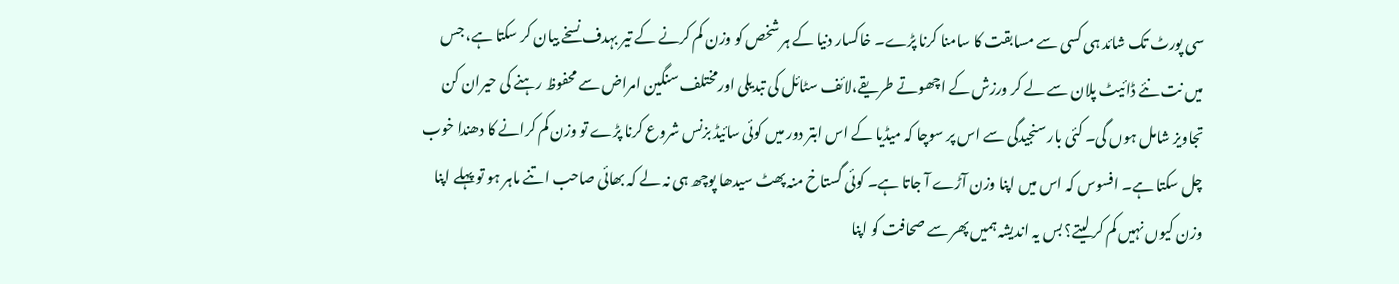سی پورٹ تک شائد ہی کسی سے مسابقت کا سامنا کرنا پڑے۔ خاکسار دنیا کے ہر شخص کو وزن کم کرنے کے تیر بہدف نسخے بیان کر سکتا ہے، جس میں نت نئے ڈائیٹ پلان سے لے کر ورزش کے اچھوتے طریقے،لائف سٹائل کی تبدیلی اورمختلف سنگین امراض سے محفوظ رہنے کی حیران کن تجاویز شامل ہوں گی۔ کئی بار سنجیدگی سے اس پر سوچا کہ میڈیا کے اس ابتر دور میں کوئی سائیڈ بزنس شروع کرنا پڑے تو وزن کم کرانے کا دھندا خوب چل سکتا ہے۔ افسوس کہ اس میں اپنا وزن آڑے آ جاتا ہے۔ کوئی گستاخ منہ پھٹ سیدھا پوچھ ہی نہ لے کہ بھائی صاحب اتنے ماہر ہو تو پہلے اپنا وزن کیوں نہیں کم کر لیتے؟ بس یہ اندیشہ ہمیں پھر سے صحافت کو اپنا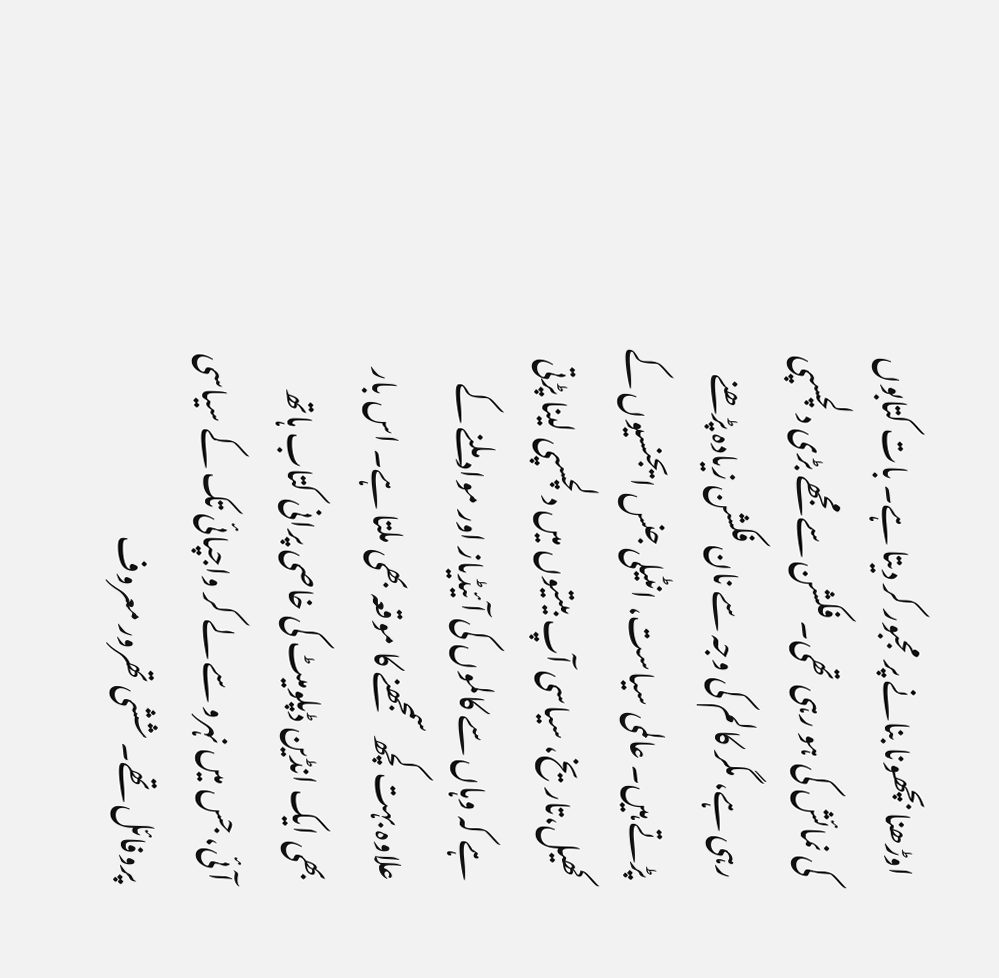اوڑھنا بچھونا بنانے پر مجبور کر دیتا ہے۔ بات کتابوں کی نمائش کی ہو رہی تھی۔ فکشن سے مجھے بڑی دلچسپی رہی ہے، مگر کالم کی وجہ سے نان فکشن زیادہ پڑھنے پڑتے ہیں۔ عالمی سیاست، انٹیلی جنس ایجنسیوں کے کھیل،تاریخ، سیاسی آپ بیتیوں میں دلچسپی لینا پڑتی ہے کہ وہاں سے کالموں کی آئیڈیاز اور مواد ملنے کے علاوہ بہت کچھ سمجھنے کا موقعہ بھی ملتا ہے۔ اس بار بھی ایک انڈین ڈپلومیٹ کی خاصی پرانی کتاب ہاتھ آئی، جس میں نہرو سے لے کر واجپائی تک کے سیاسی پروفائل تھے۔ ششی تھرور معروف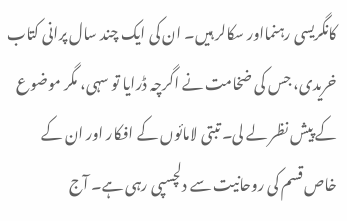کانگریسی رہنمااور سکالر ہیں۔ ان کی ایک چند سال پرانی کتاب خریدی، جس کی ضخامت نے اگرچہ ڈرایا تو سہی، مگر موضوع کے پیش نظر لے لی۔ تبتی لامائوں کے افکار اور ان کے خاص قسم کی روحانیت سے دلچسپی رہی ہے۔ آج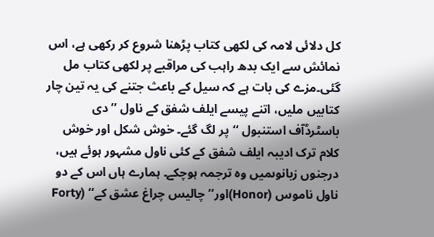کل دلائی لامہ کی لکھی کتاب پڑھنا شروع کر رکھی ہے، اس نمائش سے ایک بدھ راہب کی مراقبے پر لکھی کتاب مل گئی۔مزے کی بات ہے کہ سیل کے باعث جتنے کی یہ تین چار کتابیں ملیں، اتنے پیسے ایلف شفق کے ناول ’’دی باسٹرڈآف استنبول ‘‘پر لگ گئے۔ خوش شکل اور خوش کلام ترک ادیبہ ایلف شفق کے کئی ناول مشہور ہوئے ہیں، درجنوں زبانوںمیں وہ ترجمہ ہوچکے۔ ہمارے ہاں اس کے دو ناول ناموس (Honor)اور’’ چالیس چراغ عشق کے‘‘ (Forty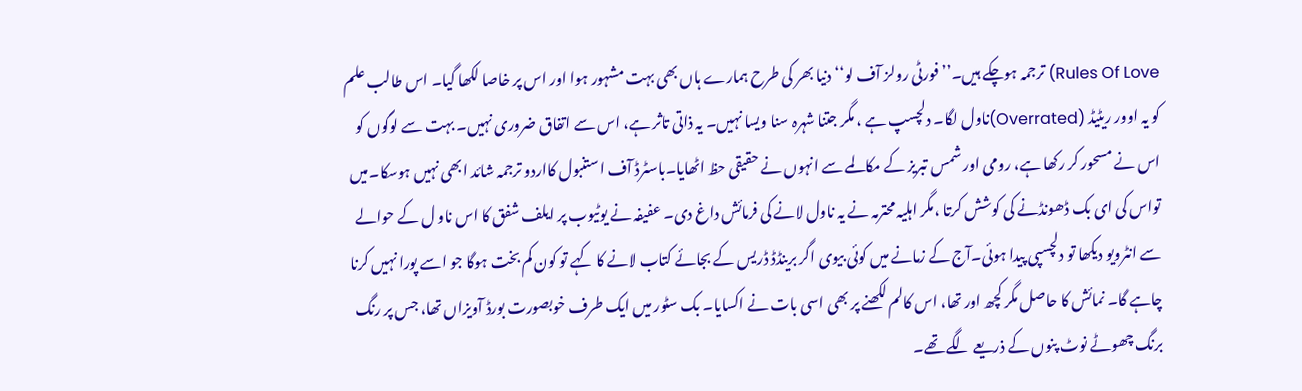Rules Of Love) ترجمہ ہوچکے ہیں۔’’فورٹی رولز آف لو‘‘دنیا بھر کی طرح ہمارے ہاں بھی بہت مشہور ہوا اور اس پر خاصا لکھا گیا۔ اس طالب علم کو یہ اوور ریٹیڈ (Overrated)ناول لگا۔ دلچسپ ہے ، مگر جتنا شہرہ سنا ویسا نہیں۔ یہ ذاتی تاثر ہے، اس سے اتفاق ضروری نہیں۔ بہت سے لوگوں کو اس نے مسحور کر رکھا ہے، رومی اور شمس تبریز کے مکالمے سے انہوں نے حقیقی حظ اٹھایا۔باسٹرڈ آف استنبول کااردو ترجمہ شائد ابھی نہیں ہوسکا۔میں تواس کی ای بک ڈھونڈنے کی کوشش کرتا ،مگر اہلیہ محترمہ نے یہ ناول لانے کی فرمائش داغ دی۔ عفیفہ نے یوٹیوب پر ایلف شفق کا اس ناو ل کے حوالے سے انٹرویو دیکھا تو دلچسپی پیدا ہوئی۔آج کے زمانے میں کوئی بیوی اگر برینڈڈ ڈریس کے بجائے کتاب لانے کا کہے تو کون کم بخت ہوگا جو اسے پورا نہیں کرنا چاہے گا۔ نمائش کا حاصل مگر کچھ اور تھا، اس کالم لکھنے پر بھی اسی بات نے اکسایا۔ بک سٹور میں ایک طرف خوبصورت بورڈ آویزاں تھا، جس پر رنگ برنگ چھوٹے نوٹ پنوں کے ذریعے لگے تھے۔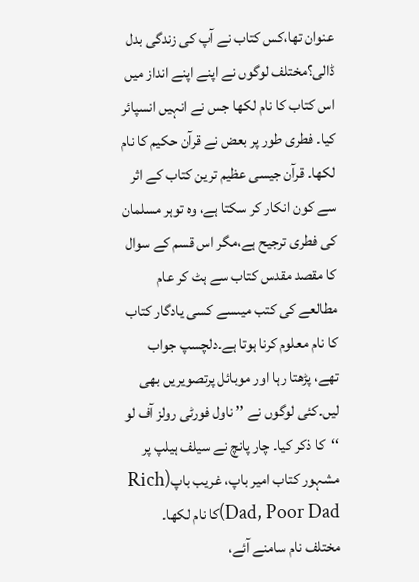عنوان تھا،کس کتاب نے آپ کی زندگی بدل ڈالی؟مختلف لوگوں نے اپنے اپنے انداز میں اس کتاب کا نام لکھا جس نے انہیں انسپائر کیا۔ فطری طور پر بعض نے قرآن حکیم کا نام لکھا۔ قرآن جیسی عظیم ترین کتاب کے اثر سے کون انکار کر سکتا ہے، وہ توہر مسلمان کی فطری ترجیح ہے،مگر اس قسم کے سوال کا مقصد مقدس کتاب سے ہٹ کر عام مطالعے کی کتب میںسے کسی یادگار کتاب کا نام معلوم کرنا ہوتا ہے۔دلچسپ جواب تھے، پڑھتا رہا اور موبائل پرتصویریں بھی لیں۔کئی لوگوں نے ’’ ناول فورٹی رولز آف لو ‘‘کا ذکر کیا۔ چار پانچ نے سیلف ہیلپ پر مشہور کتاب امیر باپ، غریب باپ(Rich Dad, Poor Dad)کا نام لکھا۔ مختلف نام سامنے آئے،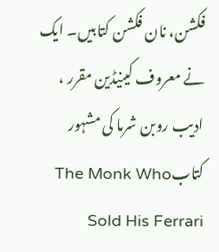فکشن، نان فکشن کتابیں۔ ایک نے معروف کینیڈین مقرر ، ادیب روبن شرما کی مشہور کتابThe Monk Who Sold His Ferrari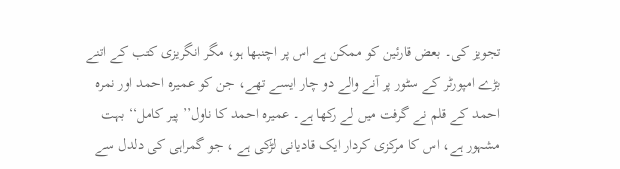تجویز کی۔ بعض قارئین کو ممکن ہے اس پر اچنبھا ہو، مگر انگریزی کتب کے اتنے بڑے امپورٹر کے سٹور پر آنے والے دو چار ایسے تھے، جن کو عمیرہ احمد اور نمرہ احمد کے قلم نے گرفت میں لے رکھا ہے۔ عمیرہ احمد کا ناول’’ پیر کامل‘‘ بہت مشہور ہے، اس کا مرکزی کردار ایک قادیانی لڑکی ہے ، جو گمراہی کی دلدل سے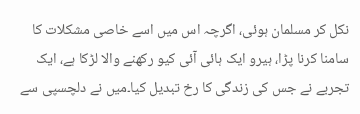نکل کر مسلمان ہوئی، اگرچہ اس میں اسے خاصی مشکلات کا سامنا کرنا پڑا، ہیرو ایک ہائی آئی کیو رکھنے والا لڑکا ہے، ایک تجربے نے جس کی زندگی کا رخ تبدیل کیا۔میں نے دلچسپی سے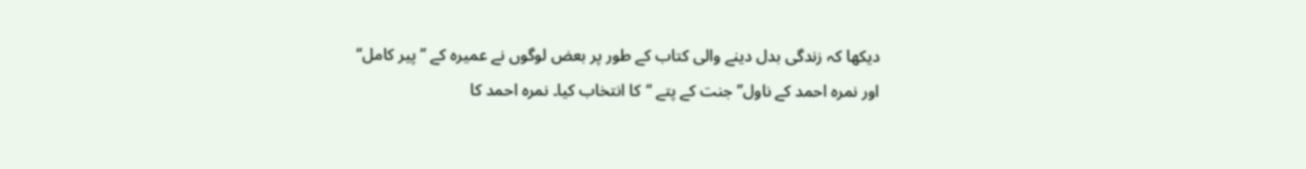دیکھا کہ زندگی بدل دینے والی کتاب کے طور پر بعض لوگوں نے عمیرہ کے ’’ پیر کامل‘‘ اور نمرہ احمد کے ناول’’ جنت کے پتے ‘‘کا انتخاب کیا۔ نمرہ احمد کا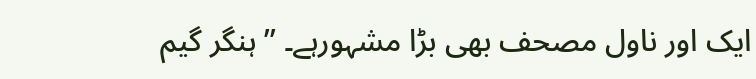ایک اور ناول مصحف بھی بڑا مشہورہے۔ ’’ ہنگر گیم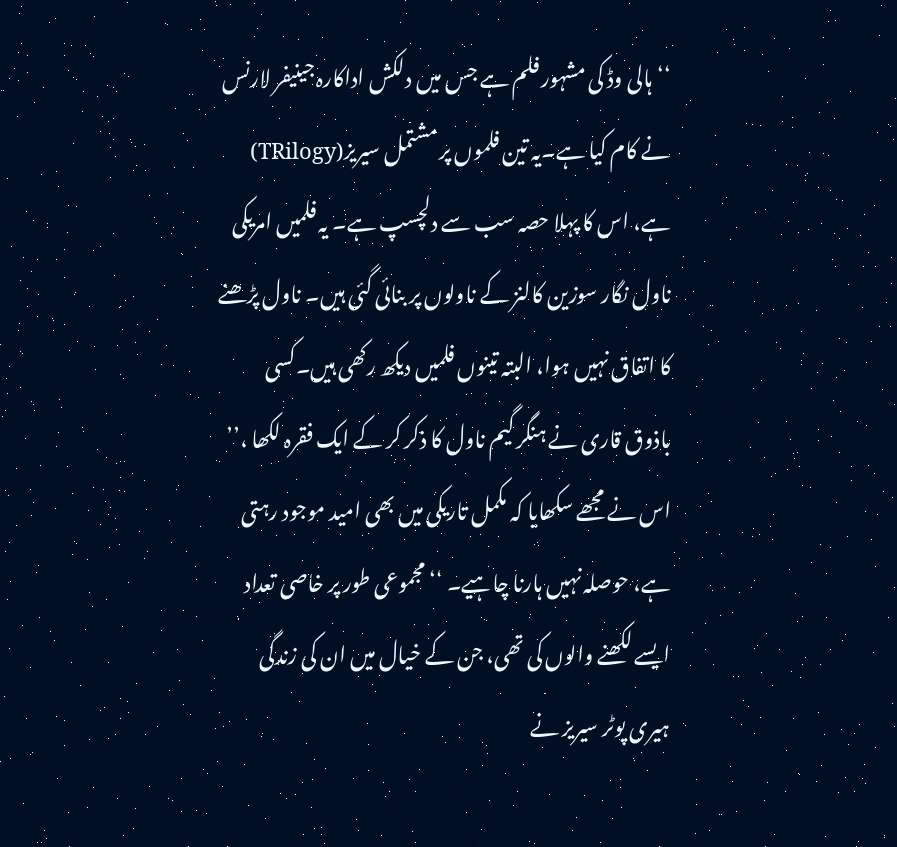‘‘ہالی وڈ کی مشہور فلم ہے جس میں دلکش اداکارہ جینیفر لارنس نے کام کیا ہے۔یہ تین فلموں پر مشتمل سیریز(TRilogy) ہے، اس کا پہلا حصہ سب سے دلچسپ ہے۔ یہ فلمیں امریکی ناول نگار سوزین کالنز کے ناولوں پر بنائی گئی ہیں۔ ناول پڑھنے کا اتفاق نہیں ہوا، البتہ تینوں فلمیں دیکھ رکھی ہیں۔کسی باذوق قاری نے ہنگر گیم ناول کا ذکر کر کے ایک فقرہ لکھا ،’’ اس نے مجھے سکھایا کہ مکمل تاریکی میں بھی امید موجود رہتی ہے، حوصلہ نہیں ہارنا چاہیے۔ ‘‘مجموعی طور پر خاصی تعداد ایسے لکھنے والوں کی تھی، جن کے خیال میں ان کی زندگی ہیری پوٹر سیریز نے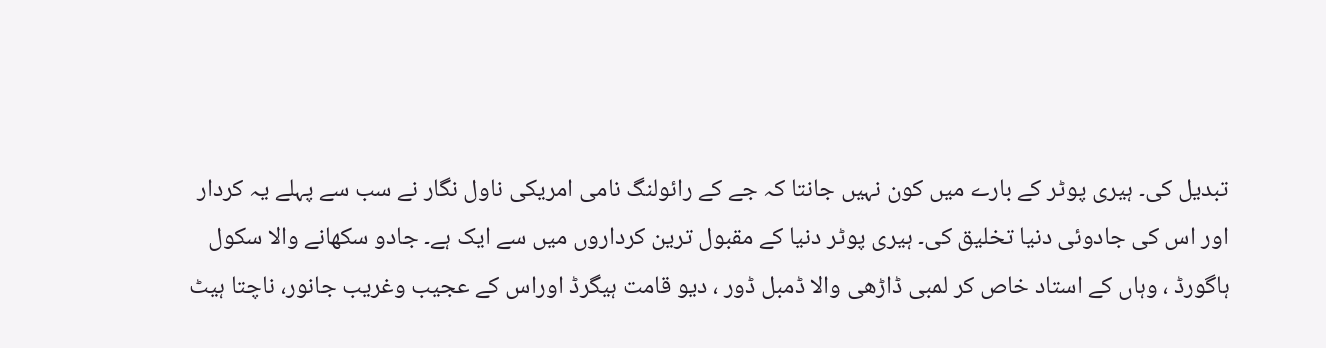تبدیل کی۔ ہیری پوٹر کے بارے میں کون نہیں جانتا کہ جے کے رائولنگ نامی امریکی ناول نگار نے سب سے پہلے یہ کردار اور اس کی جادوئی دنیا تخلیق کی۔ ہیری پوٹر دنیا کے مقبول ترین کرداروں میں سے ایک ہے۔ جادو سکھانے والا سکول ہاگورڈ ، وہاں کے استاد خاص کر لمبی ڈاڑھی والا ڈمبل ڈور ، دیو قامت ہیگرڈ اوراس کے عجیب وغریب جانور، ناچتا ہیٹ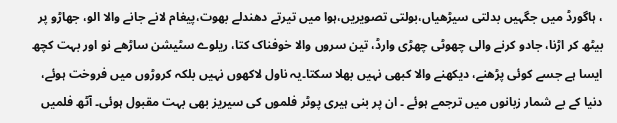، ہاگورڈ میں جگہیں بدلتی سیڑھیاں،بولتی تصویریں،ہوا میں تیرتے دھندلے بھوت،پیغام لانے جانے والا الو، جھاڑو پر بیٹھ کر اڑنا، جادو کرنے والی چھوٹی چھڑی وارڈ، تین سروں والا خوفناک کتا، ریلوے سٹیشن ساڑھے نو اور بہت کچھ ایسا ہے جسے کوئی پڑھنے، دیکھنے والا کبھی نہیں بھلا سکتا۔یہ ناول لاکھوں نہیں بلکہ کروڑوں میں فروخت ہوئے، دنیا کے بے شمار زبانوں میں ترجمے ہوئے ۔ ان پر بنی ہیری پوٹر فلموں کی سیریز بھی بہت مقبول ہوئی۔ آٹھ فلمیں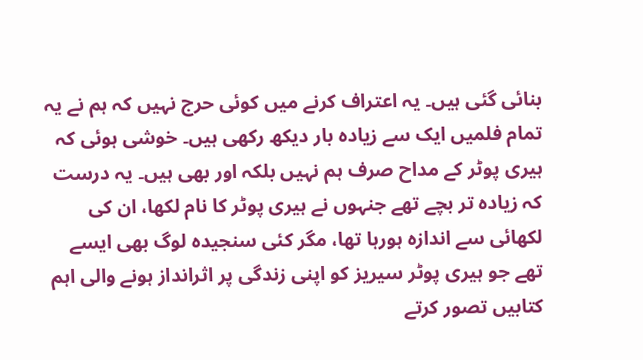بنائی گئی ہیں۔ یہ اعتراف کرنے میں کوئی حرج نہیں کہ ہم نے یہ تمام فلمیں ایک سے زیادہ بار دیکھ رکھی ہیں۔ خوشی ہوئی کہ ہیری پوٹر کے مداح صرف ہم نہیں بلکہ اور بھی ہیں۔ یہ درست کہ زیادہ تر بچے تھے جنہوں نے ہیری پوٹر کا نام لکھا، ان کی لکھائی سے اندازہ ہورہا تھا، مگر کئی سنجیدہ لوگ بھی ایسے تھے جو ہیری پوٹر سیریز کو اپنی زندگی پر اثرانداز ہونے والی اہم کتابیں تصور کرتے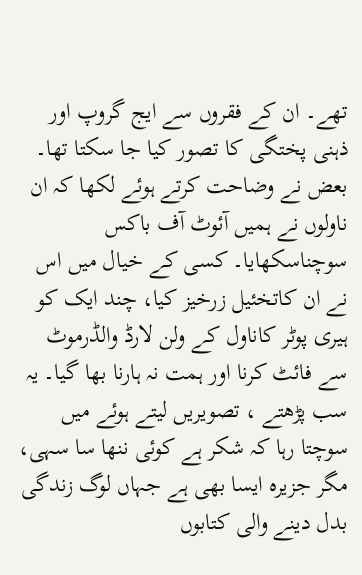تھے۔ ان کے فقروں سے ایج گروپ اور ذہنی پختگی کا تصور کیا جا سکتا تھا۔ بعض نے وضاحت کرتے ہوئے لکھا کہ ان ناولوں نے ہمیں آئوٹ آف باکس سوچناسکھایا۔ کسی کے خیال میں اس نے ان کاتخئیل زرخیز کیا، چند ایک کو ہیری پوٹر کاناول کے ولن لارڈ والڈرموٹ سے فائٹ کرنا اور ہمت نہ ہارنا بھا گیا۔ یہ سب پڑھتے ، تصویریں لیتے ہوئے میں سوچتا رہا کہ شکر ہے کوئی ننھا سا سہی، مگر جزیرہ ایسا بھی ہے جہاں لوگ زندگی بدل دینے والی کتابوں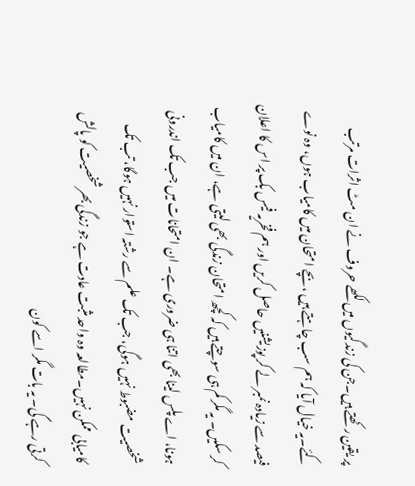پر یقین رکھتے ہیں۔جن کی زندگیوں میں لکھے حروف نے ان مٹ اثرات مرتب کئے۔یہ خیال آیا کہ ہم سب چاہتے ہیں ،بچے امتحان میں کامیاب ہوں، وہ نوے فیصد سے زیادہ نمبر لے کر پوزیشنیں حاصل کریں اور ہم فخریہ فیس بک پر اس کا اعلان کر سکیں۔ یہ مگر کم ہی سوچتے ہیں کہ کچھ امتحان زندگی بھی لیتی ہے، ان میں کامیاب ہونا، اے پلس لینا بھی اتنا ہی ضروری ہے۔ ان امتحانات میں جب تک اندرونی شخصیت مضبوط نہیں ہوگی، جب تک علم سے رشتہ استوار نہیں ہوگا، تب تک کامیابی ممکن نہیں۔مطالعہ وہ واحد مثبت عادت ہے جو زندگی بھر شخصیت کو پالش کرتی رہے گی۔ یہ بات مگر اسے کون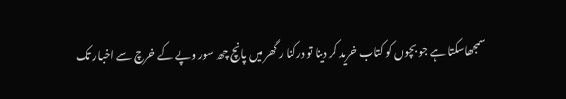سمجھاسکتا ہے جو بچوں کو کتاب خرید کر دینا تو درکنا ر گھر میں پانچ چھ سور وپے کے خرچ سے اخبار تک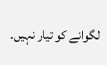لگوانے کو تیار نہیں۔